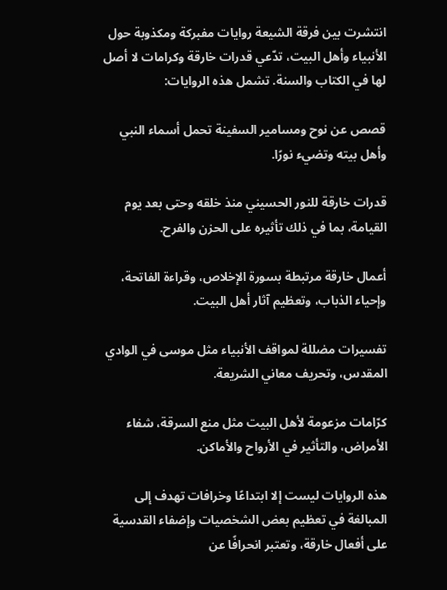انتشرت بين فرقة الشيعة روايات مفبركة ومكذوبة حول الأنبياء وأهل البيت، تدّعي قدرات خارقة وكرامات لا أصل لها في الكتاب والسنة. تشمل هذه الروايات:

قصص عن نوح ومسامير السفينة تحمل أسماء النبي وأهل بيته وتضيء نورًا.

قدرات خارقة للنور الحسيني منذ خلقه وحتى بعد يوم القيامة، بما في ذلك تأثيره على الحزن والفرح.

أعمال خارقة مرتبطة بسورة الإخلاص، وقراءة الفاتحة، وإحياء الذباب، وتعظيم آثار أهل البيت.

تفسيرات مضللة لمواقف الأنبياء مثل موسى في الوادي المقدس، وتحريف معاني الشريعة.

كرّامات مزعومة لأهل البيت مثل منع السرقة، شفاء الأمراض، والتأثير في الأرواح والأماكن.

هذه الروايات ليست إلا ابتداعًا وخرافات تهدف إلى المبالغة في تعظيم بعض الشخصيات وإضفاء القدسية على أفعال خارقة، وتعتبر انحرافًا عن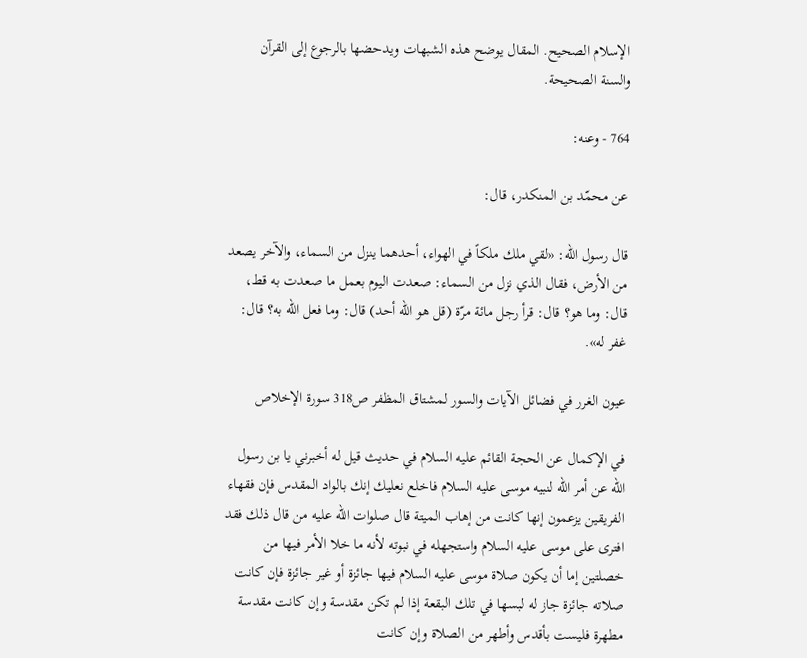الإسلام الصحيح. المقال يوضح هذه الشبهات ويدحضها بالرجوع إلى القرآن والسنة الصحيحة.

764 - وعنه:

عن محمّد بن المنكدر، قال:

قال رسول الله: «لقي ملك ملكاً في الهواء، أحدهما ينزل من السماء، والآخر يصعد من الأرض، فقال الذي نزل من السماء: صعدت اليوم بعمل ما صعدت به قط، قال: وما هو؟ قال: قرأ رجل مائة مرّة (قل هو الله أحد) قال: وما فعل الله به؟ قال: غفر له».

عيون الغرر في فضائل الآيات والسور لمشتاق المظفر ص318 سورة الإخلاص

في الإكمال عن الحجة القائم عليه السلام في حديث قيل له أخبرني يا بن رسول الله عن أمر الله لنبيه موسى عليه السلام فاخلع نعليك إنك بالواد المقدس فإن فقهاء الفريقين يزعمون إنها كانت من إهاب الميتة قال صلوات الله عليه من قال ذلك فقد افترى على موسى عليه السلام واستجهله في نبوته لأنه ما خلا الأمر فيها من خصلتين إما أن يكون صلاة موسى عليه السلام فيها جائزة أو غير جائزة فإن كانت صلاته جائزة جاز له لبسها في تلك البقعة إذا لم تكن مقدسة وإن كانت مقدسة مطهرة فليست بأقدس وأطهر من الصلاة وإن كانت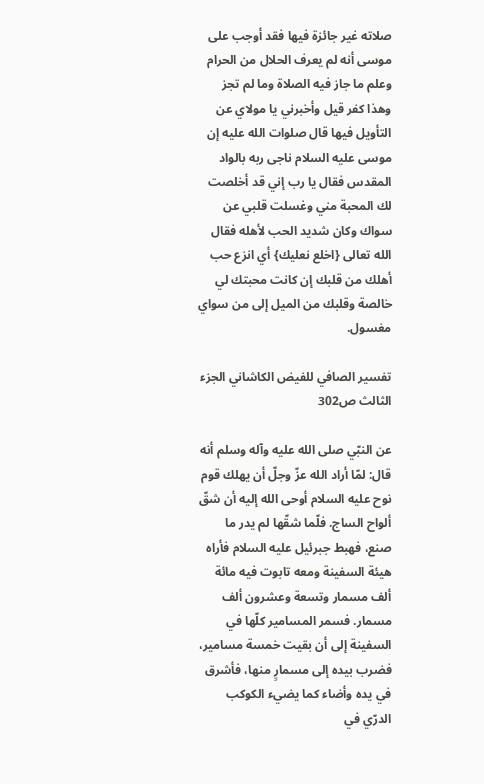صلاته غير جائزة فيها فقد أوجب على موسى أنه لم يعرف الحلال من الحرام وعلم ما جاز فيه الصلاة وما لم تجز وهذا كفر قيل وأخبرني يا مولاي عن التأويل فيها قال صلوات الله عليه إن موسى عليه السلام ناجى ربه بالواد المقدس فقال يا رب إني قد أخلصت لك المحبة مني وغسلت قلبي عن سواك وكان شديد الحب لأهله فقال الله تعالى {اخلع نعليك} أي انزع حب أهلك من قلبك إن كانت محبتك لي خالصة وقلبك من الميل إلى من سواي مغسول.

تفسير الصافي للفيض الكاشاني الجزء الثالث ص302

عن النبّي صلى الله عليه وآله وسلم أنه قال: لمّا أراد الله عزّ وجلّ أن يهلك قوم نوح عليه السلام أوحى الله إليه أن شقّ ألواح الساج. فلّما شقّها لم يدر ما صنع، فهبط جبرئيل عليه السلام فأراه هيئة السفينة ومعه تابوت فيه مائة ألف مسمار وتسعة وعشرون ألف مسمار. فسمر المسامير كلّها في السفينة إلى أن بقيت خمسة مسامير، فضرب بيده إلى مسمارٍ منها، فأشرق في يده وأضاء كما يضيء الكوكب الدرّي في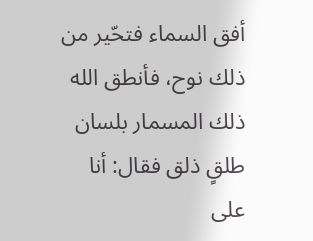أفق السماء فتحّير من ذلك نوح، فأنطق الله ذلك المسمار بلسان طلقٍ ذلق فقال: أنا على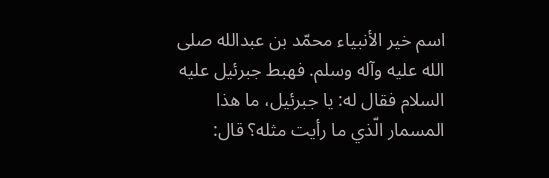اسم خير الأنبياء محمّد بن عبدالله صلى الله عليه وآله وسلم. فهبط جبرئيل عليه السلام فقال له: يا جبرئيل، ما هذا المسمار الّذي ما رأيت مثله؟ قال: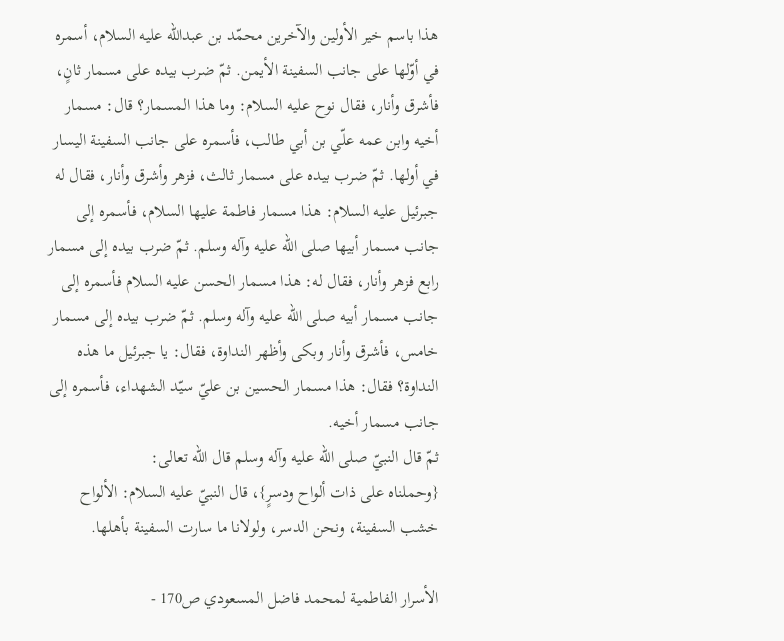هذا باسم خير الأولين والآخرين محمّد بن عبدالله عليه السلام، أسمره في أوّلها على جانب السفينة الأيمن. ثمّ ضرب بيده على مسمار ثانٍ، فأشرق وأنار، فقال نوح عليه السلام: وما هذا المسمار؟ قال: مسمار أخيه وابن عمه علّي بن أبي طالب، فأسمره على جانب السفينة اليسار في أولها. ثمّ ضرب بيده على مسمار ثالث، فزهر وأشرق وأنار، فقال له جبرئيل عليه السلام: هذا مسمار فاطمة عليها السلام، فأسمره إلى جانب مسمار أبيها صلى الله عليه وآله وسلم. ثمّ ضرب بيده إلى مسمار رابع فزهر وأنار، فقال له: هذا مسمار الحسن عليه السلام فأسمره إلى جانب مسمار أبيه صلى الله عليه وآله وسلم. ثمّ ضرب بيده إلى مسمار خامس، فأشرق وأنار وبكى وأظهر النداوة، فقال: يا جبرئيل ما هذه النداوة؟ فقال: هذا مسمار الحسين بن عليّ سيّد الشهداء، فأسمره إلى جانب مسمار أخيه.
ثمّ قال النبيّ صلى الله عليه وآله وسلم قال الله تعالى:
{وحملناه على ذات ألواح ودسرٍ}، قال النبيّ عليه السلام: الألواح خشب السفينة، ونحن الدسر، ولولانا ما سارت السفينة بأهلها.

الأسرار الفاطمية لمحمد فاضل المسعودي ص170 -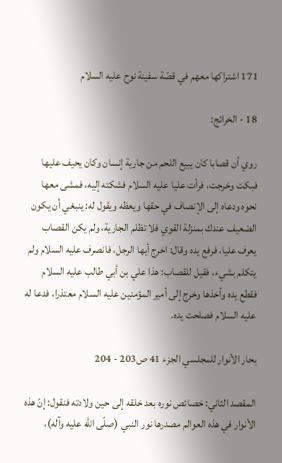171 اشتراكها معهم في قصّة سفينة نوح عليه السلام

18 - الخرائج:

روي أن قصابا كان يبيع اللحم من جارية إنسان وكان يحيف عليها فبكت وخرجت، فرأت عليا عليه السلام فشكته إليه، فمشى معها نحوه ودعاه إلى الإنصاف في حقها ويعظه ويقول له: ينبغي أن يكون الضعيف عندك بمنزلة القوي فلا تظلم الجارية، ولم يكن القصاب يعرف عليا، فرفع يده وقال: اخرج أيها الرجل، فانصرف عليه السلام ولم يتكلم بشيء، فقيل للقصاب: هذا علي بن أبي طالب عليه السلام فقطع يده وأخذها وخرج إلى أمير المؤمنين عليه السلام معتذرا، فدعا له عليه السلام فصلحت يده.

بحار الأنوار للمجلسي الجزء 41 ص203 - 204

المقصد الثاني: خصائص نوره بعد خلقه إلى حين ولادته فنقول: إنّ هذه الأنوار في هذه العوالم مصدرها نور النبي (صلّى الله عليه وآله)،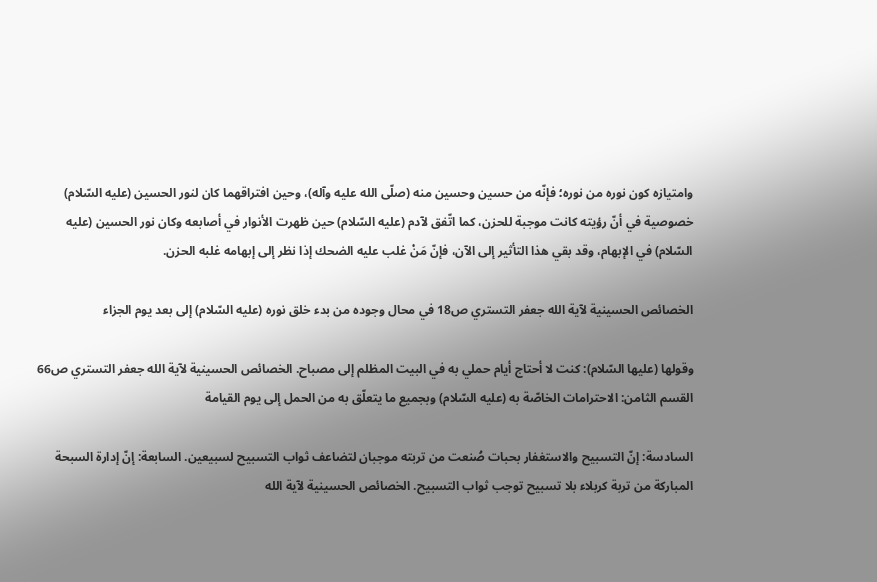وامتيازه كون نوره من نوره؛ فإنّه من حسين وحسين منه (صلّى الله عليه وآله)، وحين افتراقهما كان لنور الحسين (عليه السّلام) خصوصية في أنّ رؤيته كانت موجبة للحزن، كما اتّفق لآدم (عليه السّلام) حين ظهرت الأنوار في أصابعه وكان نور الحسين (عليه السّلام) في الإبهام، وقد بقي هذا التأثير إلى الآن، فإنّ مَنْ غلب عليه الضحك إذا نظر إلى إبهامه غلبه الحزن.

الخصائص الحسينية لآية الله جعفر التستري ص18 في محال وجوده من بدء خلق نوره (عليه السّلام) إلى بعد يوم الجزاء

وقولها (عليها السّلام): كنت لا أحتاج أيام حملي به في البيت المظلم إلى مصباح. الخصائص الحسينية لآية الله جعفر التستري ص66 القسم الثامن: الاحترامات الخاصّة به (عليه السّلام) وبجميع ما يتعلّق به من الحمل إلى يوم القيامة

السادسة: إنّ التسبيح والاستغفار بحبات صُنعت من تربته موجبان لتضاعف ثواب التسبيح لسبيعين. السابعة: إنّ إدارة السبحة المباركة من تربة كربلاء بلا تسبيح توجب ثواب التسبيح. الخصائص الحسينية لآية الله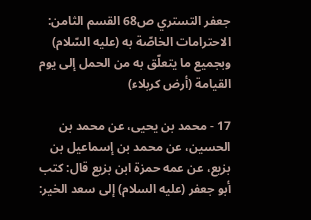جعفر التستري ص68 القسم الثامن: الاحترامات الخاصّة به (عليه السّلام) وبجميع ما يتعلّق به من الحمل إلى يوم القيامة (أرض كربلاء)

17 - محمد بن يحيى، عن محمد بن الحسين، عن محمد بن إسماعيل بن بزيع، عن عمه حمزة ابن بزيع قال: كتب أبو جعفر (عليه السلام) إلى سعد الخير: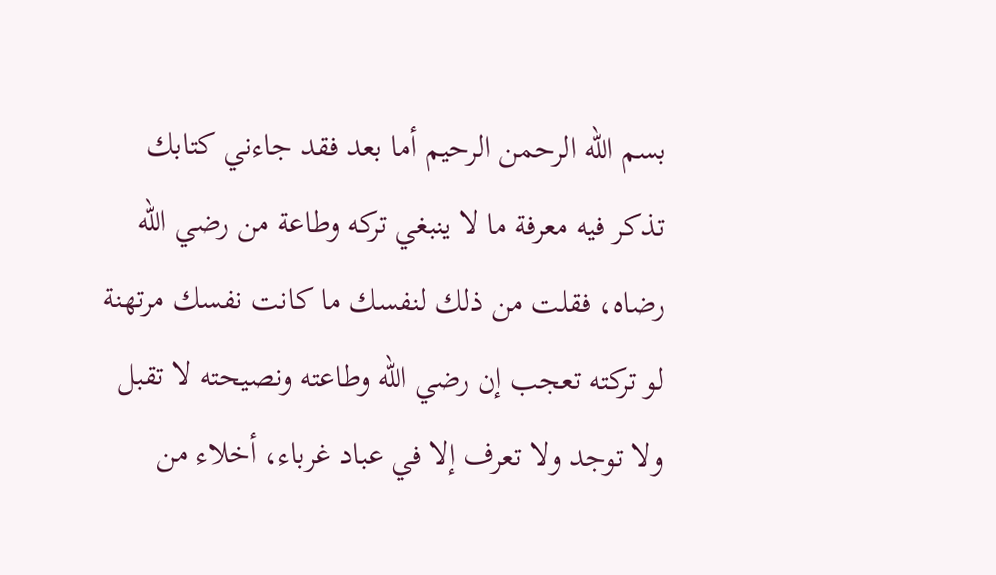بسم الله الرحمن الرحيم أما بعد فقد جاءني كتابك تذكر فيه معرفة ما لا ينبغي تركه وطاعة من رضي الله رضاه، فقلت من ذلك لنفسك ما كانت نفسك مرتهنة لو تركته تعجب إن رضي الله وطاعته ونصيحته لا تقبل ولا توجد ولا تعرف إلا في عباد غرباء، أخلاء من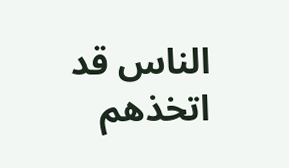الناس قد اتخذهم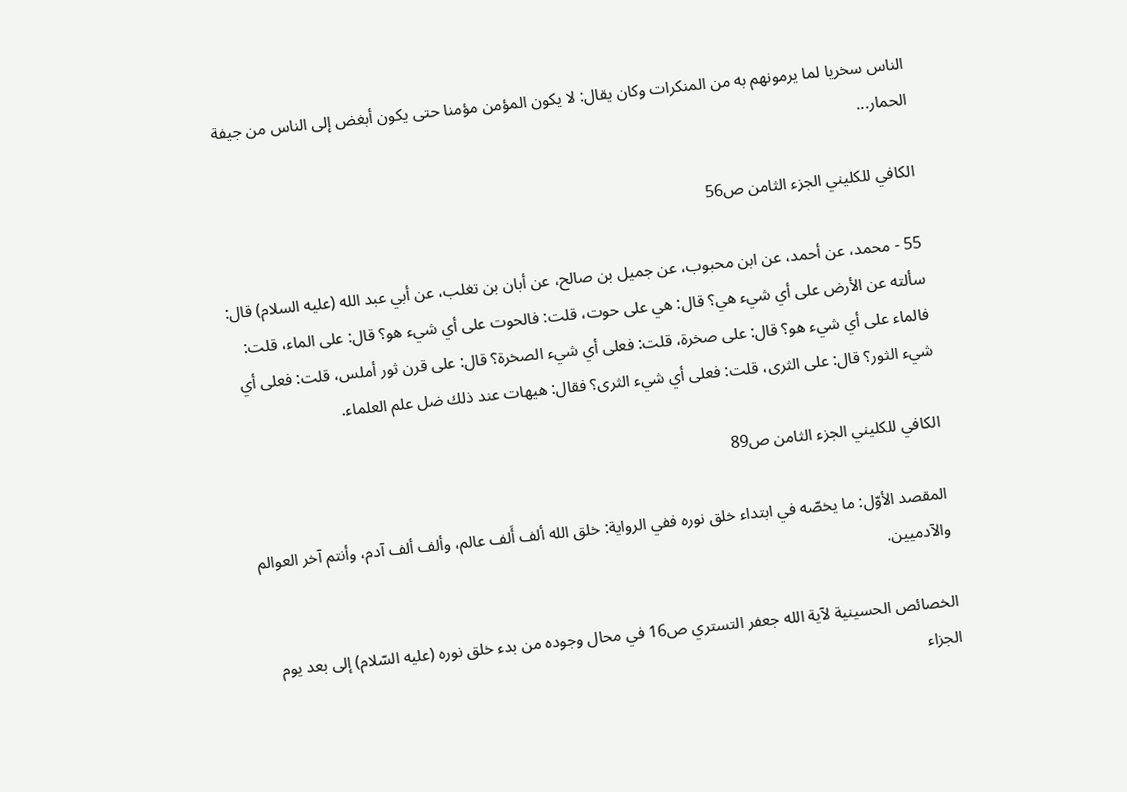الناس سخريا لما يرمونهم به من المنكرات وكان يقال: لا يكون المؤمن مؤمنا حتى يكون أبغض إلى الناس من جيفة الحمار...

الكافي للكليني الجزء الثامن ص56

55 - محمد، عن أحمد، عن ابن محبوب، عن جميل بن صالح، عن أبان بن تغلب، عن أبي عبد الله (عليه السلام) قال: سألته عن الأرض على أي شيء هي؟ قال: هي على حوت، قلت: فالحوت على أي شيء هو؟ قال: على الماء، قلت: فالماء على أي شيء هو؟ قال: على صخرة، قلت: فعلى أي شيء الصخرة؟ قال: على قرن ثور أملس، قلت: فعلى أي شيء الثور؟ قال: على الثرى، قلت: فعلى أي شيء الثرى؟ فقال: هيهات عند ذلك ضل علم العلماء.

الكافي للكليني الجزء الثامن ص89

المقصد الأوّل: ما يخصّه في ابتداء خلق نوره ففي الرواية: خلق الله ألف أَلف عالم، وألف ألف آدم، وأنتم آخر العوالم والآدميين.

الخصائص الحسينية لآية الله جعفر التستري ص16 في محال وجوده من بدء خلق نوره (عليه السّلام) إلى بعد يوم الجزاء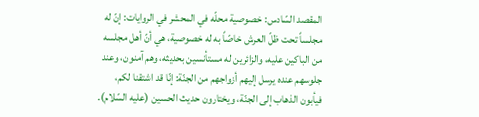المقصد السّادس: خصوصية محلّه في المحشر في الروايات: إنّ له مجلساً تحت ظلّ العرش خاصّاً به له خصوصية، هي أنّ أهل مجلسه من الباكين عليه، والزائرين له مستأنسين بحديثه، وهم آمنون، وعند جلوسهم عنده يرسل إليهم أزواجهم من الجنّة: إنّا قد اشتقنا لكم، فيأبون الذهاب إلى الجنّة، ويختارون حديث الحسين (عليه السّلام).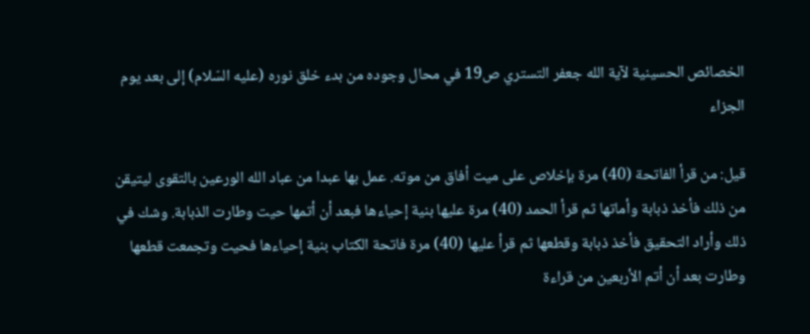الخصائص الحسينية لآية الله جعفر التستري ص19 في محال وجوده من بدء خلق نوره (عليه السّلام) إلى بعد يوم الجزاء

قيل: من قرأ الفاتحة (40) مرة بإخلاص على ميت أفاق من موته. عمل بها عبدا من عباد الله الورعين بالتقوى ليتيقن من ذلك فأخذ ذبابة وأماتها ثم قرأ الحمد (40) مرة عليها بنية إحياءها فبعد أن أتمها حيت وطارت الذبابة. وشك في ذلك وأراد التحقيق فأخذ ذبابة وقطعها ثم قرأ عليها (40) مرة فاتحة الكتاب بنية إحياءها فحيت وتجمعت قطعها وطارت بعد أن أتم الأربعين من قراءة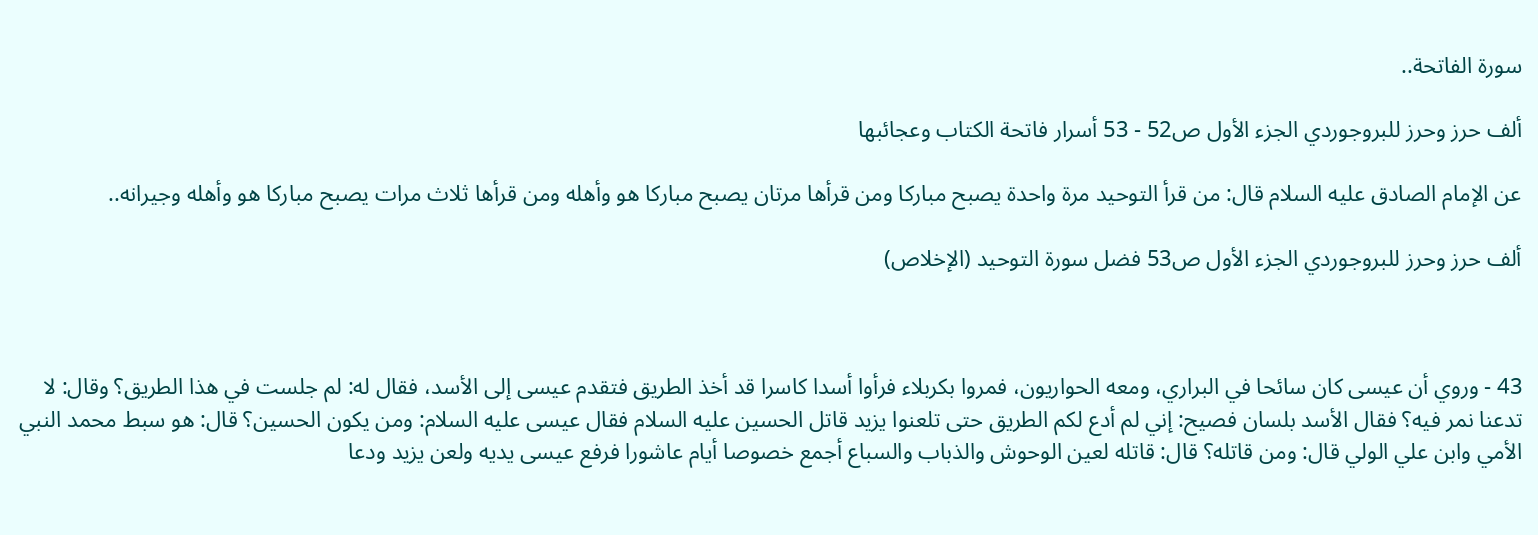سورة الفاتحة..

ألف حرز وحرز للبروجوردي الجزء الأول ص52 - 53 أسرار فاتحة الكتاب وعجائبها

عن الإمام الصادق عليه السلام قال: من قرأ التوحيد مرة واحدة يصبح مباركا ومن قرأها مرتان يصبح مباركا هو وأهله ومن قرأها ثلاث مرات يصبح مباركا هو وأهله وجيرانه..

ألف حرز وحرز للبروجوردي الجزء الأول ص53 فضل سورة التوحيد (الإخلاص)



43 - وروي أن عيسى كان سائحا في البراري، ومعه الحواريون، فمروا بكربلاء فرأوا أسدا كاسرا قد أخذ الطريق فتقدم عيسى إلى الأسد، فقال له: لم جلست في هذا الطريق؟ وقال: لا تدعنا نمر فيه؟ فقال الأسد بلسان فصيح: إني لم أدع لكم الطريق حتى تلعنوا يزيد قاتل الحسين عليه السلام فقال عيسى عليه السلام: ومن يكون الحسين؟ قال: هو سبط محمد النبي الأمي وابن علي الولي قال: ومن قاتله؟ قال: قاتله لعين الوحوش والذباب والسباع أجمع خصوصا أيام عاشورا فرفع عيسى يديه ولعن يزيد ودعا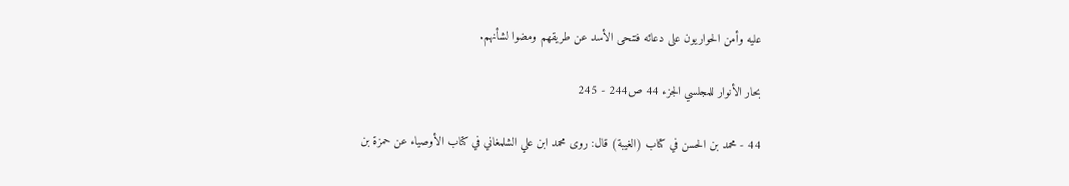عليه وأمن الحواريون على دعائه فتنحى الأسد عن طريقهم ومضوا لشأنهم.

بحار الأنوار للمجلسي الجزء 44 ص244 - 245

44 - محمد بن الحسن في كتاب (الغيبة) قال: روى محمد ابن علي الشلمغاني في كتاب الأوصياء عن حمزة بن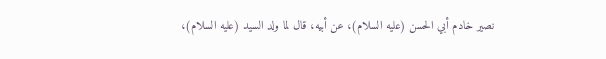نصير خادم أبي الحسن (عليه السلام)، عن أبيه، قال لما ولد السيد (عليه السلام)،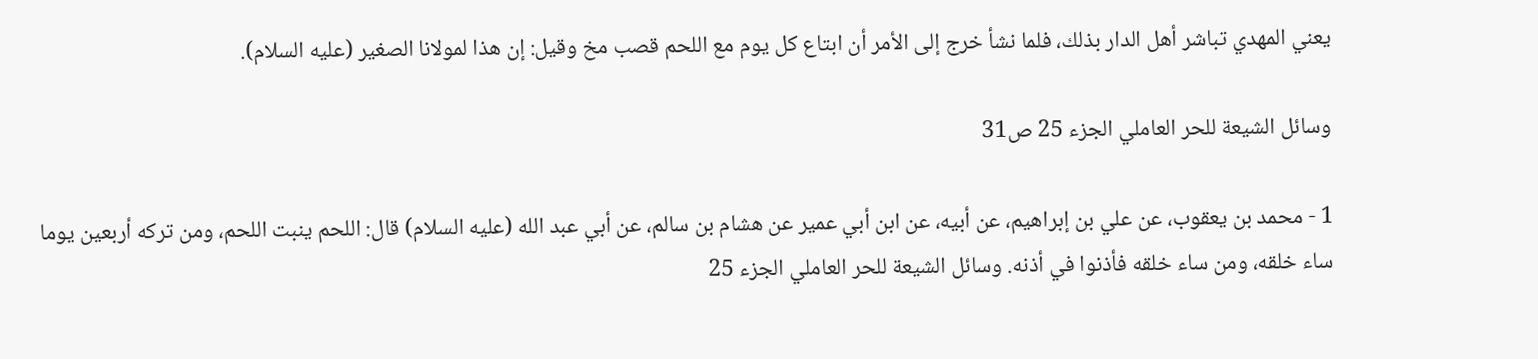يعني المهدي تباشر أهل الدار بذلك، فلما نشأ خرج إلى الأمر أن ابتاع كل يوم مع اللحم قصب مخ وقيل: إن هذا لمولانا الصغير (عليه السلام).

وسائل الشيعة للحر العاملي الجزء 25 ص31

1 - محمد بن يعقوب، عن علي بن إبراهيم، عن أبيه، عن ابن أبي عمير عن هشام بن سالم، عن أبي عبد الله (عليه السلام) قال: اللحم ينبت اللحم، ومن تركه أربعين يوما ساء خلقه، ومن ساء خلقه فأذنوا في أذنه. وسائل الشيعة للحر العاملي الجزء 25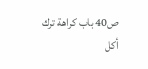ص40 باب كراهة ترك أكل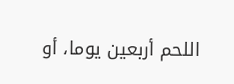اللحم أربعين يوما، أو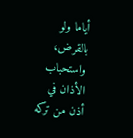أياما ولو بالقرض، واستحباب الأذان في أذن من تركه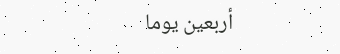أربعين يوما